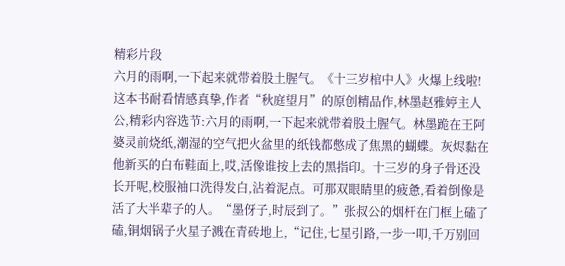精彩片段
六月的雨啊,一下起来就带着股土腥气。《十三岁棺中人》火爆上线啦!这本书耐看情感真挚,作者“秋庭望月”的原创精品作,林墨赵雅婷主人公,精彩内容选节:六月的雨啊,一下起来就带着股土腥气。林墨跪在王阿婆灵前烧纸,潮湿的空气把火盆里的纸钱都憋成了焦黑的蝴蝶。灰烬黏在他新买的白布鞋面上,哎,活像谁按上去的黑指印。十三岁的身子骨还没长开呢,校服袖口洗得发白,沾着泥点。可那双眼睛里的疲惫,看着倒像是活了大半辈子的人。“墨伢子,时辰到了。”张叔公的烟杆在门框上磕了磕,铜烟锅子火星子溅在青砖地上,“记住,七星引路,一步一叩,千万别回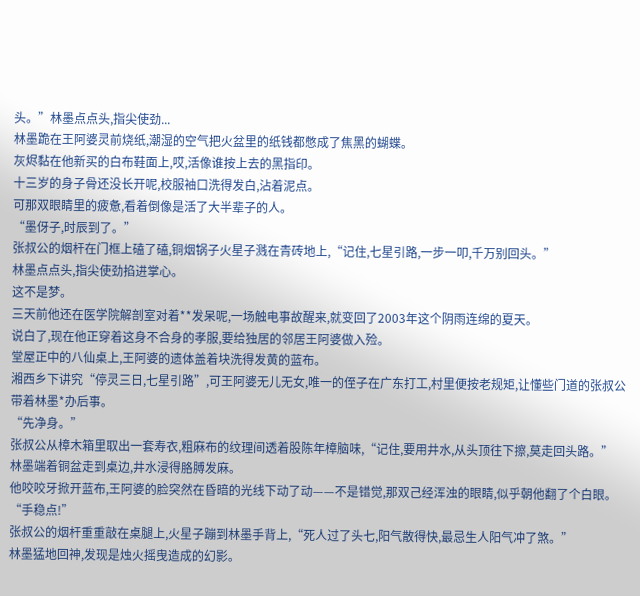头。”林墨点点头,指尖使劲...
林墨跪在王阿婆灵前烧纸,潮湿的空气把火盆里的纸钱都憋成了焦黑的蝴蝶。
灰烬黏在他新买的白布鞋面上,哎,活像谁按上去的黑指印。
十三岁的身子骨还没长开呢,校服袖口洗得发白,沾着泥点。
可那双眼睛里的疲惫,看着倒像是活了大半辈子的人。
“墨伢子,时辰到了。”
张叔公的烟杆在门框上磕了磕,铜烟锅子火星子溅在青砖地上,“记住,七星引路,一步一叩,千万别回头。”
林墨点点头,指尖使劲掐进掌心。
这不是梦。
三天前他还在医学院解剖室对着**发呆呢,一场触电事故醒来,就变回了2003年这个阴雨连绵的夏天。
说白了,现在他正穿着这身不合身的孝服,要给独居的邻居王阿婆做入殓。
堂屋正中的八仙桌上,王阿婆的遗体盖着块洗得发黄的蓝布。
湘西乡下讲究“停灵三日,七星引路”,可王阿婆无儿无女,唯一的侄子在广东打工,村里便按老规矩,让懂些门道的张叔公带着林墨*办后事。
“先净身。”
张叔公从樟木箱里取出一套寿衣,粗麻布的纹理间透着股陈年樟脑味,“记住,要用井水,从头顶往下擦,莫走回头路。”
林墨端着铜盆走到桌边,井水浸得胳膊发麻。
他咬咬牙掀开蓝布,王阿婆的脸突然在昏暗的光线下动了动——不是错觉,那双己经浑浊的眼睛,似乎朝他翻了个白眼。
“手稳点!”
张叔公的烟杆重重敲在桌腿上,火星子蹦到林墨手背上,“死人过了头七,阳气散得快,最忌生人阳气冲了煞。”
林墨猛地回神,发现是烛火摇曳造成的幻影。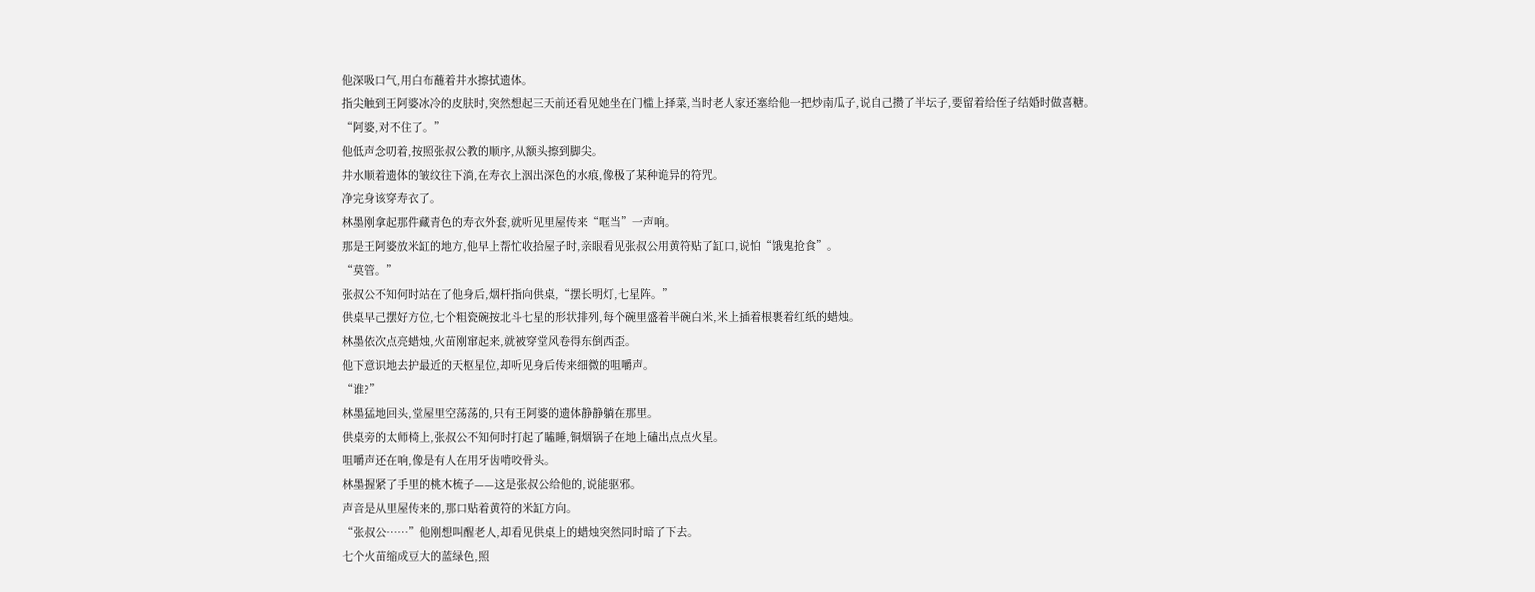他深吸口气,用白布蘸着井水擦拭遗体。
指尖触到王阿婆冰冷的皮肤时,突然想起三天前还看见她坐在门槛上择菜,当时老人家还塞给他一把炒南瓜子,说自己攒了半坛子,要留着给侄子结婚时做喜糖。
“阿婆,对不住了。”
他低声念叨着,按照张叔公教的顺序,从额头擦到脚尖。
井水顺着遗体的皱纹往下淌,在寿衣上洇出深色的水痕,像极了某种诡异的符咒。
净完身该穿寿衣了。
林墨刚拿起那件藏青色的寿衣外套,就听见里屋传来“哐当”一声响。
那是王阿婆放米缸的地方,他早上帮忙收拾屋子时,亲眼看见张叔公用黄符贴了缸口,说怕“饿鬼抢食”。
“莫管。”
张叔公不知何时站在了他身后,烟杆指向供桌,“摆长明灯,七星阵。”
供桌早己摆好方位,七个粗瓷碗按北斗七星的形状排列,每个碗里盛着半碗白米,米上插着根裹着红纸的蜡烛。
林墨依次点亮蜡烛,火苗刚窜起来,就被穿堂风卷得东倒西歪。
他下意识地去护最近的天枢星位,却听见身后传来细微的咀嚼声。
“谁?”
林墨猛地回头,堂屋里空荡荡的,只有王阿婆的遗体静静躺在那里。
供桌旁的太师椅上,张叔公不知何时打起了瞌睡,铜烟锅子在地上磕出点点火星。
咀嚼声还在响,像是有人在用牙齿啃咬骨头。
林墨握紧了手里的桃木梳子——这是张叔公给他的,说能驱邪。
声音是从里屋传来的,那口贴着黄符的米缸方向。
“张叔公……”他刚想叫醒老人,却看见供桌上的蜡烛突然同时暗了下去。
七个火苗缩成豆大的蓝绿色,照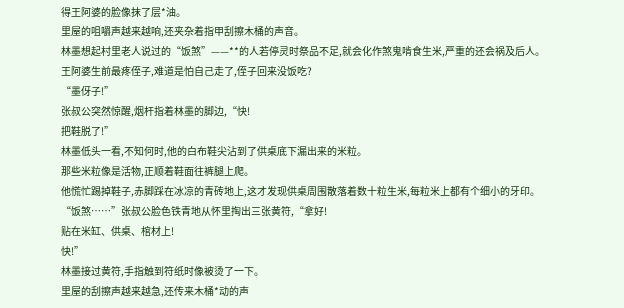得王阿婆的脸像抹了层*油。
里屋的咀嚼声越来越响,还夹杂着指甲刮擦木桶的声音。
林墨想起村里老人说过的“饭煞”——**的人若停灵时祭品不足,就会化作煞鬼啃食生米,严重的还会祸及后人。
王阿婆生前最疼侄子,难道是怕自己走了,侄子回来没饭吃?
“墨伢子!”
张叔公突然惊醒,烟杆指着林墨的脚边,“快!
把鞋脱了!”
林墨低头一看,不知何时,他的白布鞋尖沾到了供桌底下漏出来的米粒。
那些米粒像是活物,正顺着鞋面往裤腿上爬。
他慌忙踢掉鞋子,赤脚踩在冰凉的青砖地上,这才发现供桌周围散落着数十粒生米,每粒米上都有个细小的牙印。
“饭煞……”张叔公脸色铁青地从怀里掏出三张黄符,“拿好!
贴在米缸、供桌、棺材上!
快!”
林墨接过黄符,手指触到符纸时像被烫了一下。
里屋的刮擦声越来越急,还传来木桶*动的声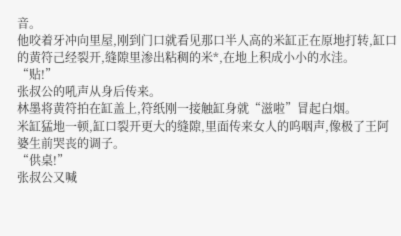音。
他咬着牙冲向里屋,刚到门口就看见那口半人高的米缸正在原地打转,缸口的黄符己经裂开,缝隙里渗出粘稠的米*,在地上积成小小的水洼。
“贴!”
张叔公的吼声从身后传来。
林墨将黄符拍在缸盖上,符纸刚一接触缸身就“滋啦”冒起白烟。
米缸猛地一顿,缸口裂开更大的缝隙,里面传来女人的呜咽声,像极了王阿婆生前哭丧的调子。
“供桌!”
张叔公又喊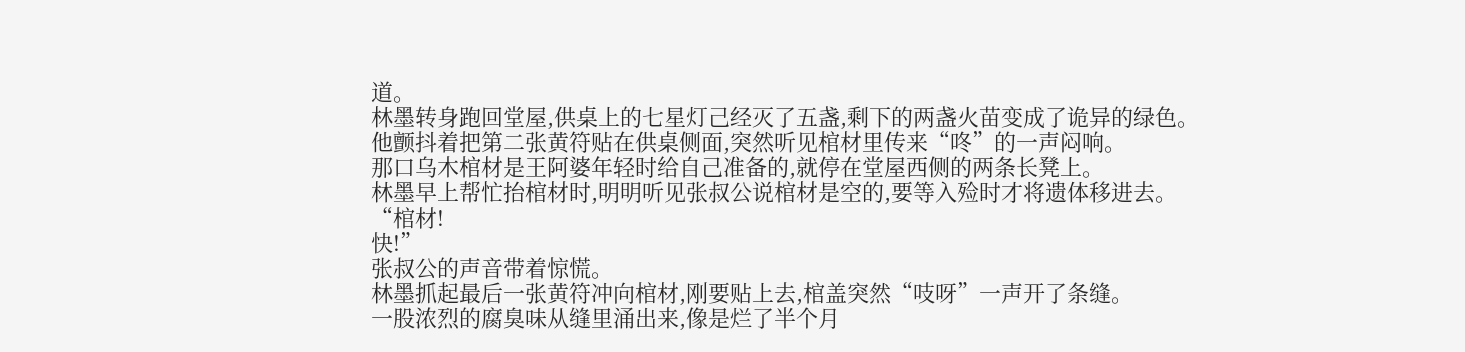道。
林墨转身跑回堂屋,供桌上的七星灯己经灭了五盏,剩下的两盏火苗变成了诡异的绿色。
他颤抖着把第二张黄符贴在供桌侧面,突然听见棺材里传来“咚”的一声闷响。
那口乌木棺材是王阿婆年轻时给自己准备的,就停在堂屋西侧的两条长凳上。
林墨早上帮忙抬棺材时,明明听见张叔公说棺材是空的,要等入殓时才将遗体移进去。
“棺材!
快!”
张叔公的声音带着惊慌。
林墨抓起最后一张黄符冲向棺材,刚要贴上去,棺盖突然“吱呀”一声开了条缝。
一股浓烈的腐臭味从缝里涌出来,像是烂了半个月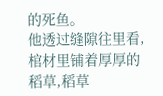的死鱼。
他透过缝隙往里看,棺材里铺着厚厚的稻草,稻草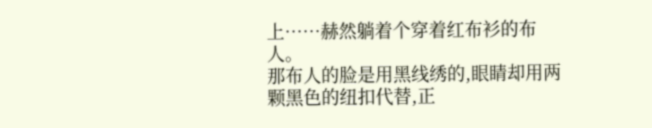上……赫然躺着个穿着红布衫的布人。
那布人的脸是用黑线绣的,眼睛却用两颗黑色的纽扣代替,正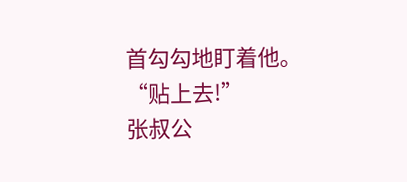首勾勾地盯着他。
“贴上去!”
张叔公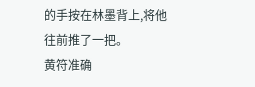的手按在林墨背上,将他往前推了一把。
黄符准确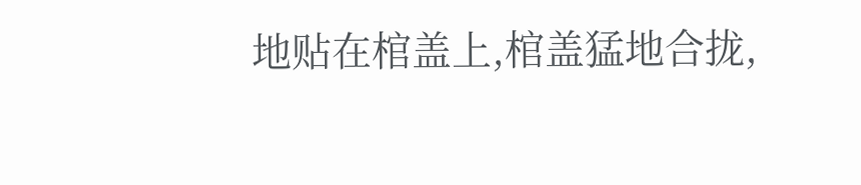地贴在棺盖上,棺盖猛地合拢,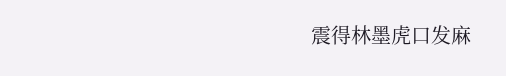震得林墨虎口发麻